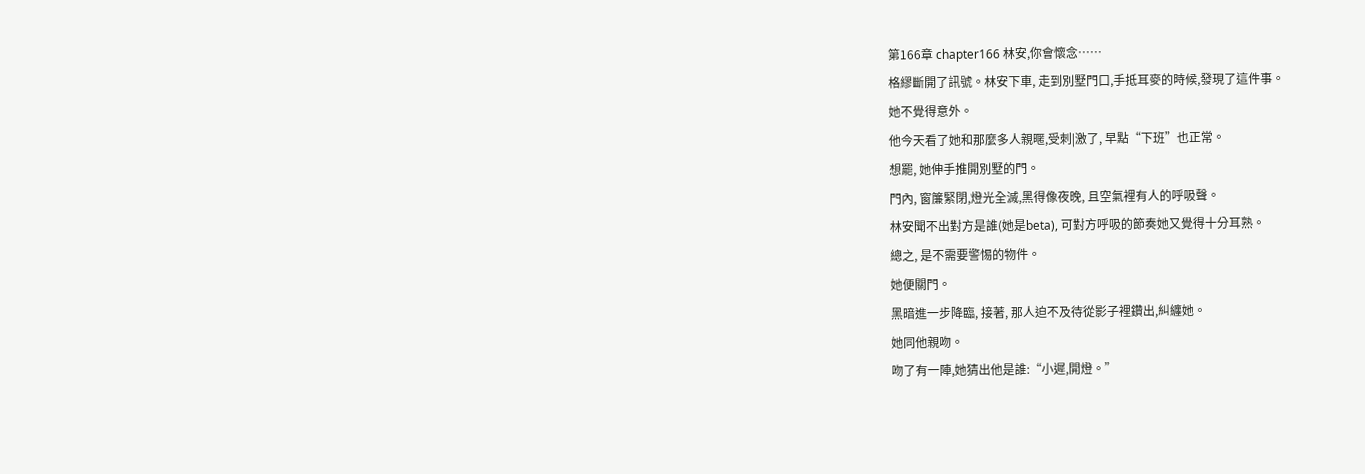第166章 chapter166 林安,你會懷念……
格繆斷開了訊號。林安下車, 走到別墅門口,手抵耳麥的時候,發現了這件事。
她不覺得意外。
他今天看了她和那麼多人親暱,受刺|激了, 早點“下班”也正常。
想罷, 她伸手推開別墅的門。
門內, 窗簾緊閉,燈光全滅,黑得像夜晚, 且空氣裡有人的呼吸聲。
林安聞不出對方是誰(她是beta), 可對方呼吸的節奏她又覺得十分耳熟。
總之, 是不需要警惕的物件。
她便關門。
黑暗進一步降臨, 接著, 那人迫不及待從影子裡鑽出,糾纏她。
她同他親吻。
吻了有一陣,她猜出他是誰:“小遲,開燈。”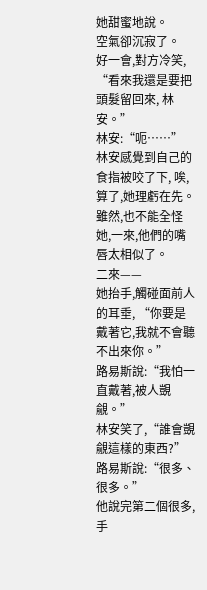她甜蜜地說。
空氣卻沉寂了。
好一會,對方冷笑, “看來我還是要把頭髮留回來, 林安。”
林安:“呃……”
林安感覺到自己的食指被咬了下, 唉,算了,她理虧在先。
雖然,也不能全怪她,一來,他們的嘴唇太相似了。
二來——
她抬手,觸碰面前人的耳垂, “你要是戴著它,我就不會聽不出來你。”
路易斯說:“我怕一直戴著,被人覬覦。”
林安笑了,“誰會覬覦這樣的東西?”
路易斯說:“很多、很多。”
他說完第二個很多,手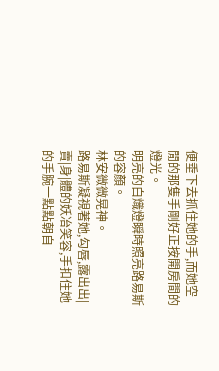便垂下去抓住她的手,而她空閒的那隻手剛好正按開房間的燈光。
明亮的白熾燈瞬時照亮路易斯的容顏。
林安微微晃神。
路易斯凝視著她,勾唇,露出出|賣|身|體的妖冶笑容,手扣住她的手腕一點點朝自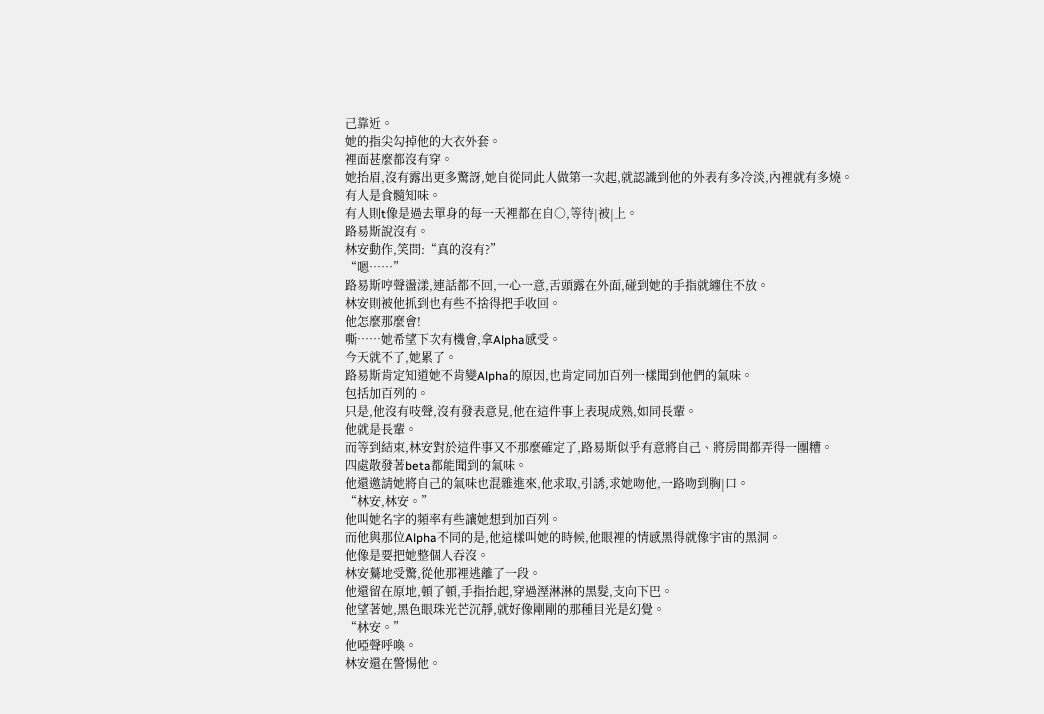己靠近。
她的指尖勾掉他的大衣外套。
裡面甚麼都沒有穿。
她抬眉,沒有露出更多驚訝,她自從同此人做第一次起,就認識到他的外表有多冷淡,內裡就有多燒。
有人是食髓知味。
有人則t像是過去單身的每一天裡都在自○,等待|被|上。
路易斯說沒有。
林安動作,笑問:“真的沒有?”
“嗯……”
路易斯哼聲盪漾,連話都不回,一心一意,舌頭露在外面,碰到她的手指就纏住不放。
林安則被他抓到也有些不捨得把手收回。
他怎麼那麼會!
嘶……她希望下次有機會,拿Alpha感受。
今天就不了,她累了。
路易斯肯定知道她不肯變Alpha的原因,也肯定同加百列一樣聞到他們的氣味。
包括加百列的。
只是,他沒有吱聲,沒有發表意見,他在這件事上表現成熟,如同長輩。
他就是長輩。
而等到結束,林安對於這件事又不那麼確定了,路易斯似乎有意將自己、將房間都弄得一團糟。
四處散發著beta都能聞到的氣味。
他還邀請她將自己的氣味也混雜進來,他求取,引誘,求她吻他,一路吻到胸|口。
“林安,林安。”
他叫她名字的頻率有些讓她想到加百列。
而他與那位Alpha不同的是,他這樣叫她的時候,他眼裡的情感黑得就像宇宙的黑洞。
他像是要把她整個人吞沒。
林安驀地受驚,從他那裡逃離了一段。
他還留在原地,頓了頓,手指抬起,穿過溼淋淋的黑髮,支向下巴。
他望著她,黑色眼珠光芒沉靜,就好像剛剛的那種目光是幻覺。
“林安。”
他啞聲呼喚。
林安還在警惕他。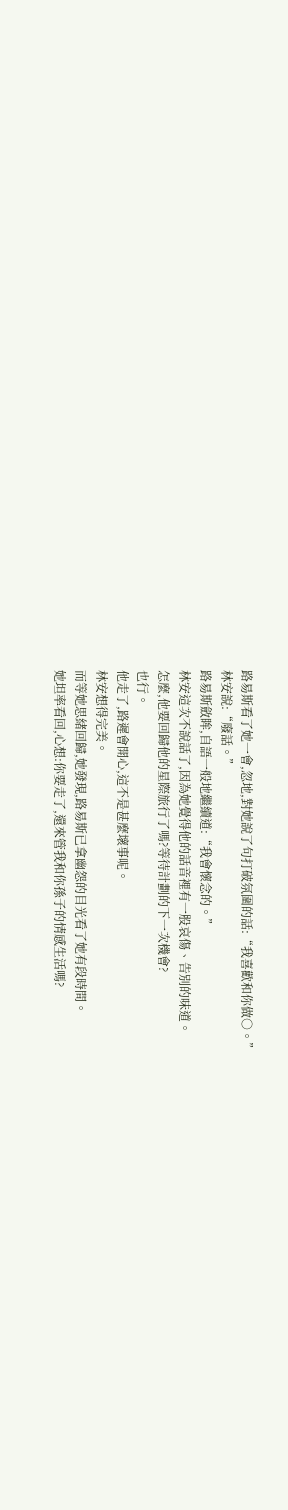路易斯看了她一會,忽地,對她說了句打破氛圍的話:“我喜歡和你做○。”
林安說:“廢話。”
路易斯斂眸,自語一般地繼續道:“我會懷念的。”
林安這次不說話了,因為她覺得他的話音裡有一股哀傷、告別的味道。
怎麼,他要回歸他的星際旅行了嗎?等待計劃的下一次機會?
也行。
他走了,路遲會開心,這不是甚麼壞事呢。
林安想得完美。
而等她思緒回歸,她發現,路易斯已拿幽怨的目光看了她有段時間。
她坦率看回,心想:你要走了,還來管我和你孫子的情感生活嗎?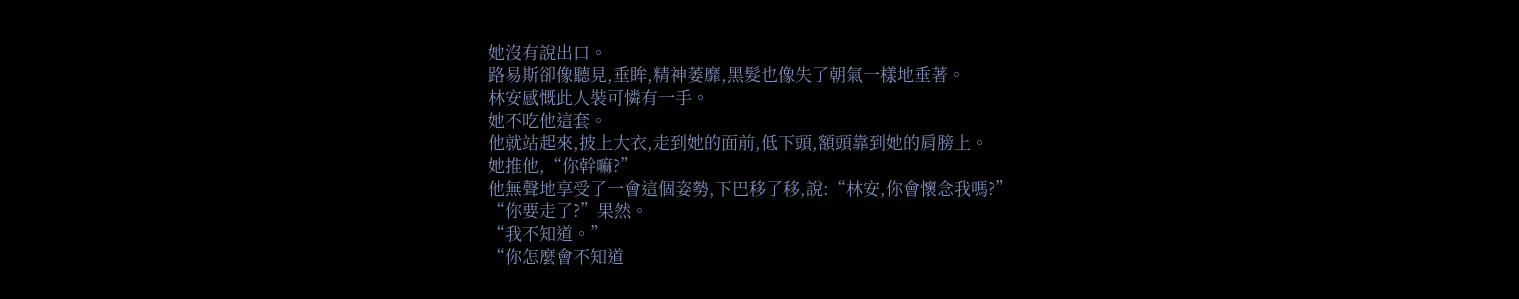她沒有說出口。
路易斯卻像聽見,垂眸,精神萎靡,黑髮也像失了朝氣一樣地垂著。
林安感慨此人裝可憐有一手。
她不吃他這套。
他就站起來,披上大衣,走到她的面前,低下頭,額頭靠到她的肩膀上。
她推他,“你幹嘛?”
他無聲地享受了一會這個姿勢,下巴移了移,說:“林安,你會懷念我嗎?”
“你要走了?”果然。
“我不知道。”
“你怎麼會不知道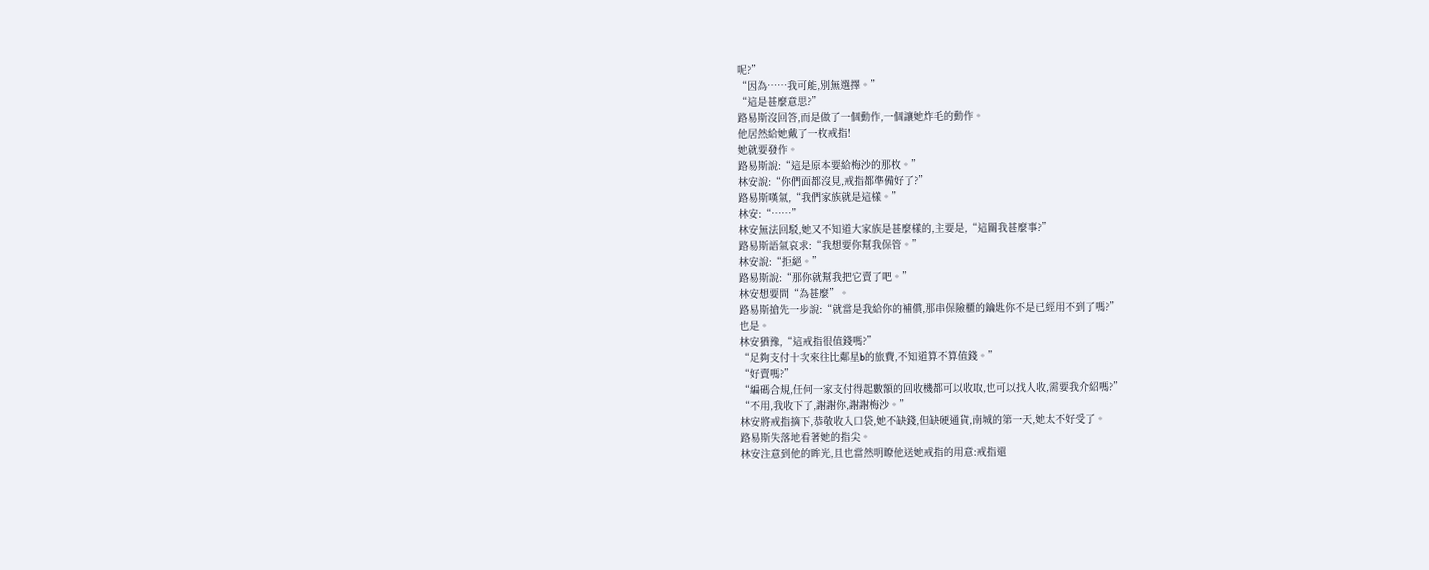呢?”
“因為……我可能,別無選擇。”
“這是甚麼意思?”
路易斯沒回答,而是做了一個動作,一個讓她炸毛的動作。
他居然給她戴了一枚戒指!
她就要發作。
路易斯說:“這是原本要給梅沙的那枚。”
林安說:“你們面都沒見,戒指都準備好了?”
路易斯嘆氣,“我們家族就是這樣。”
林安:“……”
林安無法回駁,她又不知道大家族是甚麼樣的,主要是,“這關我甚麼事?”
路易斯語氣哀求:“我想要你幫我保管。”
林安說:“拒絕。”
路易斯說:“那你就幫我把它賣了吧。”
林安想要問“為甚麼”。
路易斯搶先一步說:“就當是我給你的補償,那串保險櫃的鑰匙你不是已經用不到了嗎?”
也是。
林安猶豫,“這戒指很值錢嗎?”
“足夠支付十次來往比鄰星b的旅費,不知道算不算值錢。”
“好賣嗎?”
“編碼合規,任何一家支付得起數額的回收機都可以收取,也可以找人收,需要我介紹嗎?”
“不用,我收下了,謝謝你,謝謝梅沙。”
林安將戒指摘下,恭敬收入口袋,她不缺錢,但缺硬通貨,南城的第一天,她太不好受了。
路易斯失落地看著她的指尖。
林安注意到他的眸光,且也當然明瞭他送她戒指的用意:戒指還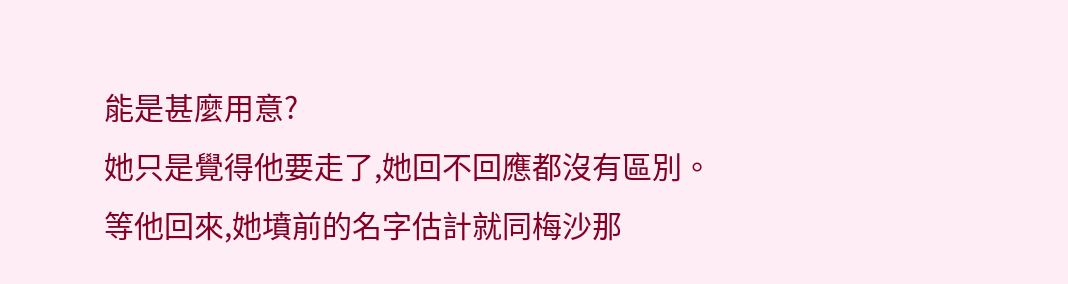能是甚麼用意?
她只是覺得他要走了,她回不回應都沒有區別。
等他回來,她墳前的名字估計就同梅沙那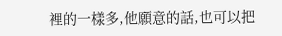裡的一樣多,他願意的話,也可以把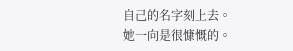自己的名字刻上去。
她一向是很慷慨的。